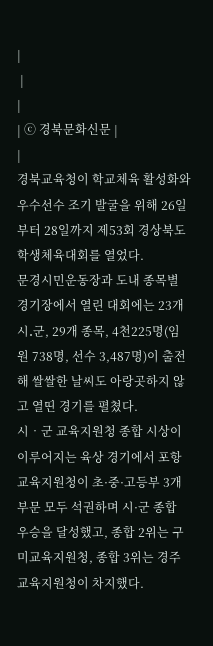|
 |
|
| ⓒ 경북문화신문 |
|
경북교육청이 학교체육 활성화와 우수선수 조기 발굴을 위해 26일부터 28일까지 제53회 경상북도학생체육대회를 열었다.
문경시민운동장과 도내 종목별 경기장에서 열린 대회에는 23개 시․군, 29개 종목, 4천225명(임원 738명, 선수 3,487명)이 출전해 쌀쌀한 날씨도 아랑곳하지 않고 열띤 경기를 펼쳤다.
시‧군 교육지원청 종합 시상이 이루어지는 육상 경기에서 포항교육지원청이 초·중·고등부 3개 부문 모두 석권하며 시·군 종합 우승을 달성했고, 종합 2위는 구미교육지원청, 종합 3위는 경주교육지원청이 차지했다.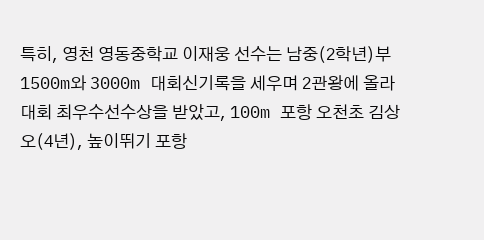특히, 영천 영동중학교 이재웅 선수는 남중(2학년)부 1500m와 3000m 대회신기록을 세우며 2관왕에 올라 대회 최우수선수상을 받았고, 100m 포항 오천초 김상오(4년), 높이뛰기 포항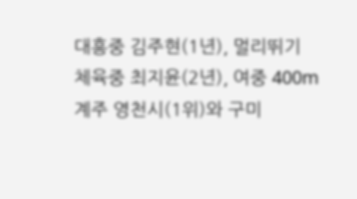대흥중 김주현(1년), 멀리뛰기 체육중 최지윤(2년), 여중 400m계주 영천시(1위)와 구미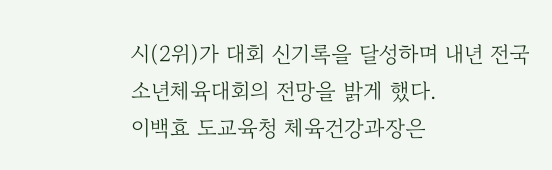시(2위)가 대회 신기록을 달성하며 내년 전국소년체육대회의 전망을 밝게 했다.
이백효 도교육청 체육건강과장은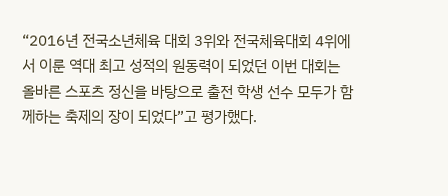“2016년 전국소년체육 대회 3위와 전국체육대회 4위에서 이룬 역대 최고 성적의 원동력이 되었던 이번 대회는 올바른 스포츠 정신을 바탕으로 출전 학생 선수 모두가 함께하는 축제의 장이 되었다”고 평가했다.